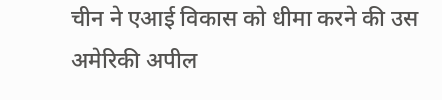चीन ने एआई विकास को धीमा करने की उस अमेरिकी अपील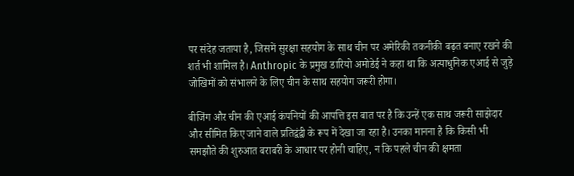पर संदेह जताया है, जिसमें सुरक्षा सहयोग के साथ चीन पर अमेरिकी तकनीकी बढ़त बनाए रखने की शर्त भी शामिल है। Anthropic के प्रमुख डारियो अमोडेई ने कहा था कि अत्याधुनिक एआई से जुड़े जोखिमों को संभालने के लिए चीन के साथ सहयोग जरूरी होगा।

बीजिंग और चीन की एआई कंपनियों की आपत्ति इस बात पर है कि उन्हें एक साथ जरूरी साझेदार और सीमित किए जाने वाले प्रतिद्वंद्वी के रूप में देखा जा रहा है। उनका मानना है कि किसी भी समझौते की शुरुआत बराबरी के आधार पर होनी चाहिए, न कि पहले चीन की क्षमता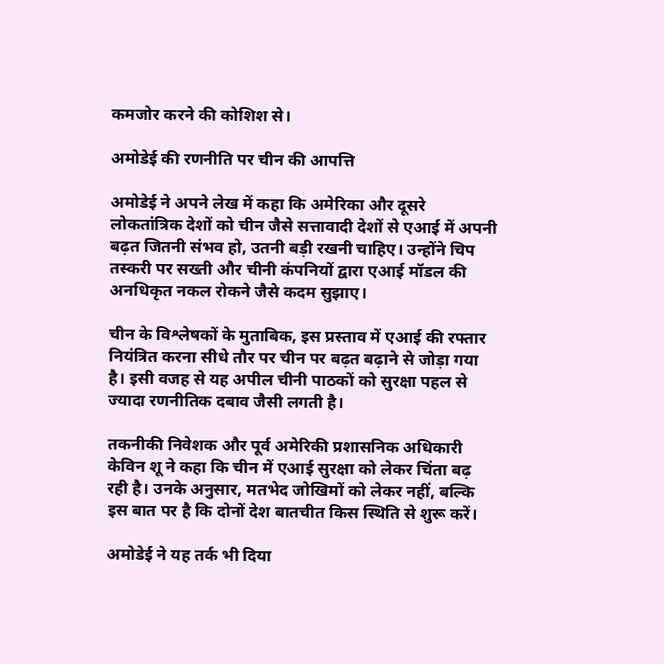कमजोर करने की कोशिश से।

अमोडेई की रणनीति पर चीन की आपत्ति

अमोडेई ने अपने लेख में कहा कि अमेरिका और दूसरे लोकतांत्रिक देशों को चीन जैसे सत्तावादी देशों से एआई में अपनी बढ़त जितनी संभव हो, उतनी बड़ी रखनी चाहिए। उन्होंने चिप तस्करी पर सख्ती और चीनी कंपनियों द्वारा एआई मॉडल की अनधिकृत नकल रोकने जैसे कदम सुझाए।

चीन के विश्लेषकों के मुताबिक, इस प्रस्ताव में एआई की रफ्तार नियंत्रित करना सीधे तौर पर चीन पर बढ़त बढ़ाने से जोड़ा गया है। इसी वजह से यह अपील चीनी पाठकों को सुरक्षा पहल से ज्यादा रणनीतिक दबाव जैसी लगती है।

तकनीकी निवेशक और पूर्व अमेरिकी प्रशासनिक अधिकारी केविन शू ने कहा कि चीन में एआई सुरक्षा को लेकर चिंता बढ़ रही है। उनके अनुसार, मतभेद जोखिमों को लेकर नहीं, बल्कि इस बात पर है कि दोनों देश बातचीत किस स्थिति से शुरू करें।

अमोडेई ने यह तर्क भी दिया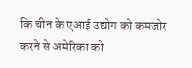कि चीन के एआई उद्योग को कमजोर करने से अमेरिका को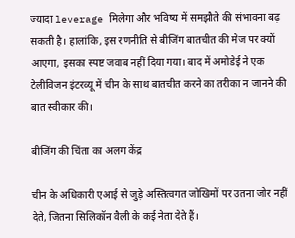ज्यादा leverage मिलेगा और भविष्य में समझौते की संभावना बढ़ सकती है। हालांकि, इस रणनीति से बीजिंग बातचीत की मेज पर क्यों आएगा, इसका स्पष्ट जवाब नहीं दिया गया। बाद में अमोडेई ने एक टेलीविजन इंटरव्यू में चीन के साथ बातचीत करने का तरीका न जानने की बात स्वीकार की।

बीजिंग की चिंता का अलग केंद्र

चीन के अधिकारी एआई से जुड़े अस्तित्वगत जोखिमों पर उतना जोर नहीं देते, जितना सिलिकॉन वैली के कई नेता देते हैं।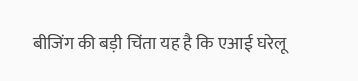बीजिंग की बड़ी चिंता यह है कि एआई घरेलू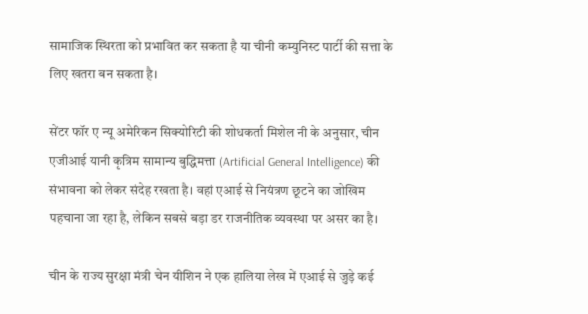सामाजिक स्थिरता को प्रभावित कर सकता है या चीनी कम्युनिस्ट पार्टी की सत्ता के लिए खतरा बन सकता है।

सेंटर फॉर ए न्यू अमेरिकन सिक्योरिटी की शोधकर्ता मिशेल नी के अनुसार, चीन एजीआई यानी कृत्रिम सामान्य बुद्धिमत्ता (Artificial General Intelligence) की संभावना को लेकर संदेह रखता है। वहां एआई से नियंत्रण छूटने का जोखिम पहचाना जा रहा है, लेकिन सबसे बड़ा डर राजनीतिक व्यवस्था पर असर का है।

चीन के राज्य सुरक्षा मंत्री चेन यीशिन ने एक हालिया लेख में एआई से जुड़े कई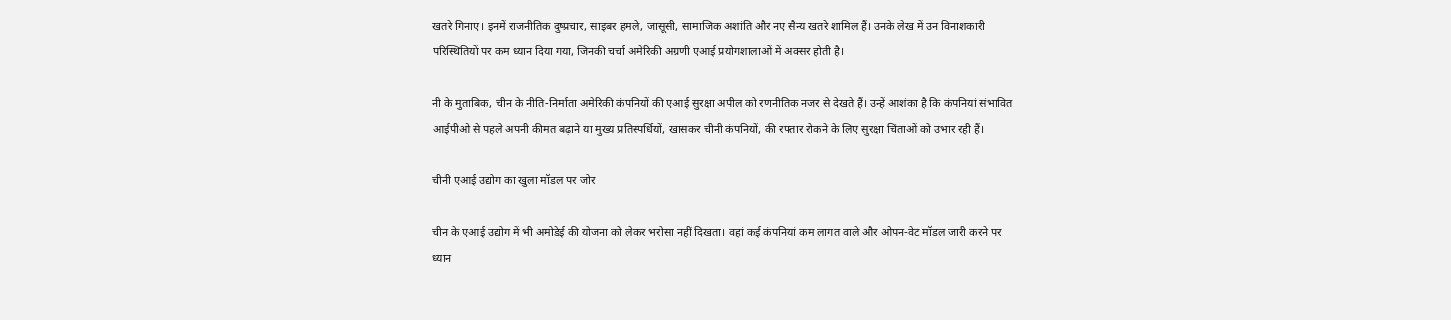खतरे गिनाए। इनमें राजनीतिक दुष्प्रचार, साइबर हमले, जासूसी, सामाजिक अशांति और नए सैन्य खतरे शामिल हैं। उनके लेख में उन विनाशकारी परिस्थितियों पर कम ध्यान दिया गया, जिनकी चर्चा अमेरिकी अग्रणी एआई प्रयोगशालाओं में अक्सर होती है।

नी के मुताबिक, चीन के नीति-निर्माता अमेरिकी कंपनियों की एआई सुरक्षा अपील को रणनीतिक नजर से देखते हैं। उन्हें आशंका है कि कंपनियां संभावित आईपीओ से पहले अपनी कीमत बढ़ाने या मुख्य प्रतिस्पर्धियों, खासकर चीनी कंपनियों, की रफ्तार रोकने के लिए सुरक्षा चिंताओं को उभार रही हैं।

चीनी एआई उद्योग का खुला मॉडल पर जोर

चीन के एआई उद्योग में भी अमोडेई की योजना को लेकर भरोसा नहीं दिखता। वहां कई कंपनियां कम लागत वाले और ओपन-वेट मॉडल जारी करने पर ध्यान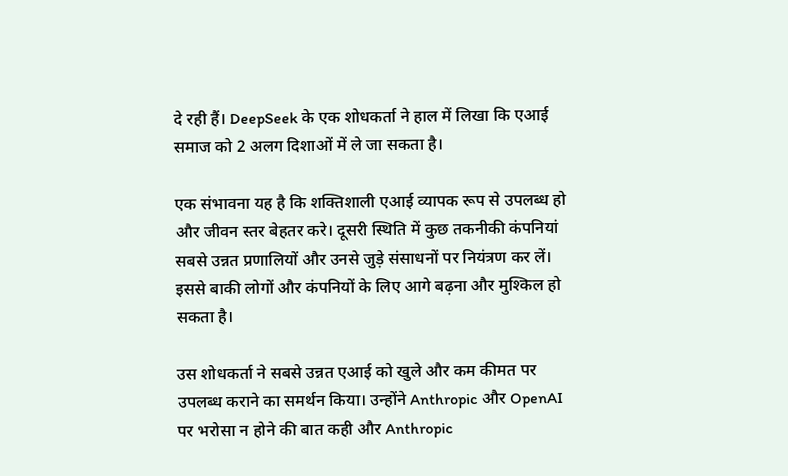दे रही हैं। DeepSeek के एक शोधकर्ता ने हाल में लिखा कि एआई समाज को 2 अलग दिशाओं में ले जा सकता है।

एक संभावना यह है कि शक्तिशाली एआई व्यापक रूप से उपलब्ध हो और जीवन स्तर बेहतर करे। दूसरी स्थिति में कुछ तकनीकी कंपनियां सबसे उन्नत प्रणालियों और उनसे जुड़े संसाधनों पर नियंत्रण कर लें। इससे बाकी लोगों और कंपनियों के लिए आगे बढ़ना और मुश्किल हो सकता है।

उस शोधकर्ता ने सबसे उन्नत एआई को खुले और कम कीमत पर उपलब्ध कराने का समर्थन किया। उन्होंने Anthropic और OpenAI पर भरोसा न होने की बात कही और Anthropic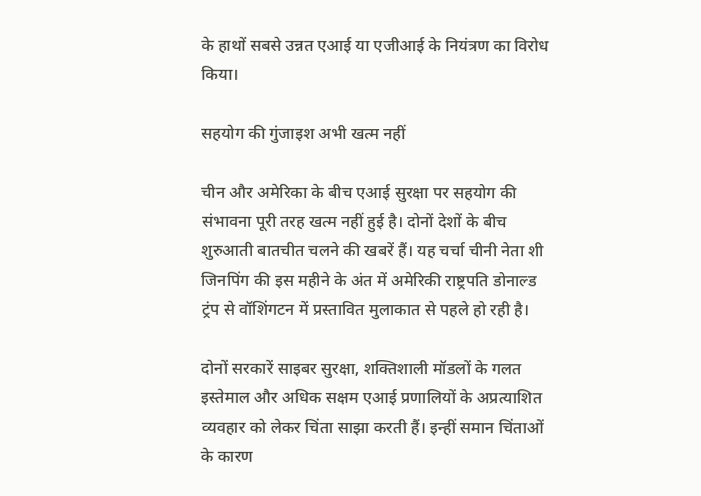के हाथों सबसे उन्नत एआई या एजीआई के नियंत्रण का विरोध किया।

सहयोग की गुंजाइश अभी खत्म नहीं

चीन और अमेरिका के बीच एआई सुरक्षा पर सहयोग की संभावना पूरी तरह खत्म नहीं हुई है। दोनों देशों के बीच शुरुआती बातचीत चलने की खबरें हैं। यह चर्चा चीनी नेता शी जिनपिंग की इस महीने के अंत में अमेरिकी राष्ट्रपति डोनाल्ड ट्रंप से वॉशिंगटन में प्रस्तावित मुलाकात से पहले हो रही है।

दोनों सरकारें साइबर सुरक्षा, शक्तिशाली मॉडलों के गलत इस्तेमाल और अधिक सक्षम एआई प्रणालियों के अप्रत्याशित व्यवहार को लेकर चिंता साझा करती हैं। इन्हीं समान चिंताओं के कारण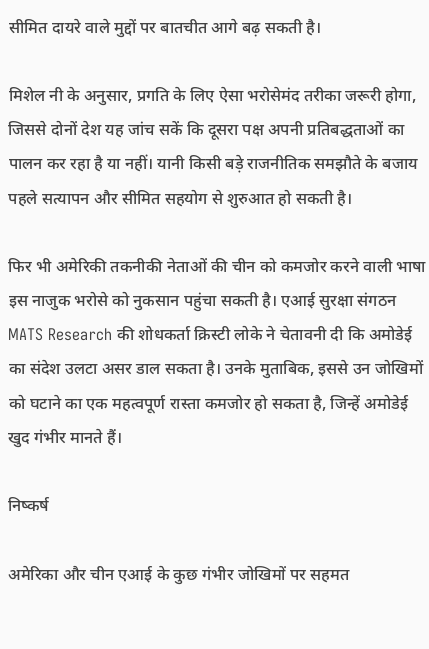सीमित दायरे वाले मुद्दों पर बातचीत आगे बढ़ सकती है।

मिशेल नी के अनुसार, प्रगति के लिए ऐसा भरोसेमंद तरीका जरूरी होगा, जिससे दोनों देश यह जांच सकें कि दूसरा पक्ष अपनी प्रतिबद्धताओं का पालन कर रहा है या नहीं। यानी किसी बड़े राजनीतिक समझौते के बजाय पहले सत्यापन और सीमित सहयोग से शुरुआत हो सकती है।

फिर भी अमेरिकी तकनीकी नेताओं की चीन को कमजोर करने वाली भाषा इस नाजुक भरोसे को नुकसान पहुंचा सकती है। एआई सुरक्षा संगठन MATS Research की शोधकर्ता क्रिस्टी लोके ने चेतावनी दी कि अमोडेई का संदेश उलटा असर डाल सकता है। उनके मुताबिक, इससे उन जोखिमों को घटाने का एक महत्वपूर्ण रास्ता कमजोर हो सकता है, जिन्हें अमोडेई खुद गंभीर मानते हैं।

निष्कर्ष

अमेरिका और चीन एआई के कुछ गंभीर जोखिमों पर सहमत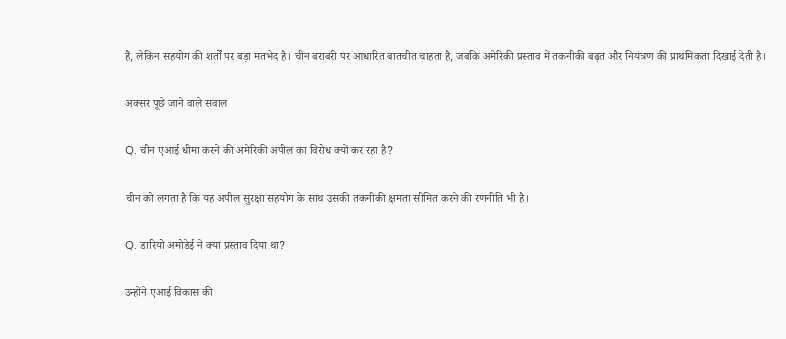हैं, लेकिन सहयोग की शर्तों पर बड़ा मतभेद है। चीन बराबरी पर आधारित बातचीत चाहता है, जबकि अमेरिकी प्रस्ताव में तकनीकी बढ़त और नियंत्रण की प्राथमिकता दिखाई देती है।

अक्सर पूछे जाने वाले सवाल

Q. चीन एआई धीमा करने की अमेरिकी अपील का विरोध क्यों कर रहा है?

चीन को लगता है कि यह अपील सुरक्षा सहयोग के साथ उसकी तकनीकी क्षमता सीमित करने की रणनीति भी है।

Q. डारियो अमोडेई ने क्या प्रस्ताव दिया था?

उन्होंने एआई विकास की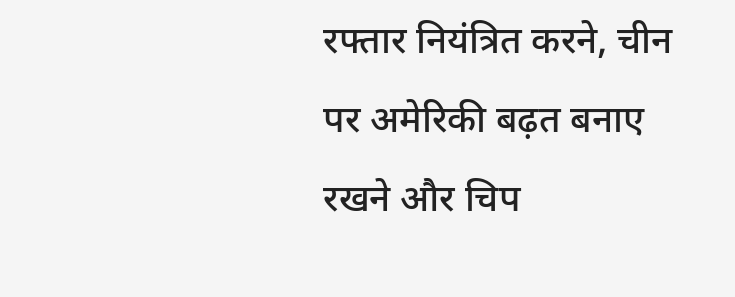रफ्तार नियंत्रित करने, चीन पर अमेरिकी बढ़त बनाए रखने और चिप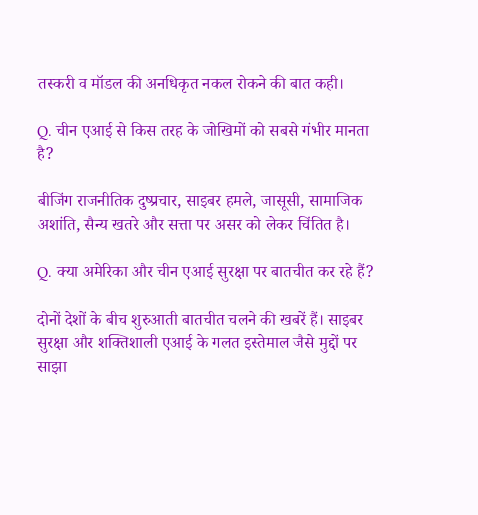तस्करी व मॉडल की अनधिकृत नकल रोकने की बात कही।

Q. चीन एआई से किस तरह के जोखिमों को सबसे गंभीर मानता है?

बीजिंग राजनीतिक दुष्प्रचार, साइबर हमले, जासूसी, सामाजिक अशांति, सैन्य खतरे और सत्ता पर असर को लेकर चिंतित है।

Q. क्या अमेरिका और चीन एआई सुरक्षा पर बातचीत कर रहे हैं?

दोनों देशों के बीच शुरुआती बातचीत चलने की खबरें हैं। साइबर सुरक्षा और शक्तिशाली एआई के गलत इस्तेमाल जैसे मुद्दों पर साझा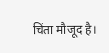चिंता मौजूद है।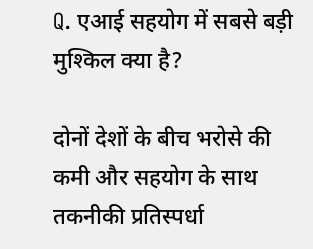Q. एआई सहयोग में सबसे बड़ी मुश्किल क्या है?

दोनों देशों के बीच भरोसे की कमी और सहयोग के साथ तकनीकी प्रतिस्पर्धा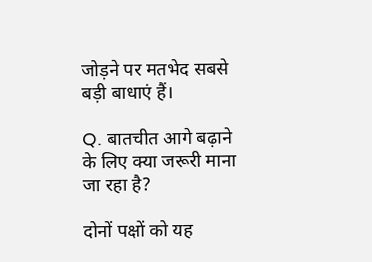जोड़ने पर मतभेद सबसे बड़ी बाधाएं हैं।

Q. बातचीत आगे बढ़ाने के लिए क्या जरूरी माना जा रहा है?

दोनों पक्षों को यह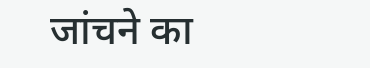जांचने का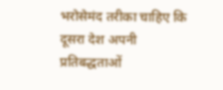भरोसेमंद तरीका चाहिए कि दूसरा देश अपनी प्रतिबद्धताओं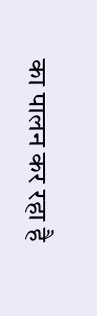का पालन कर रहा है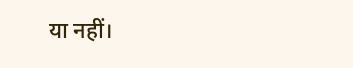या नहीं।